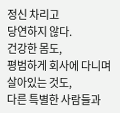정신 차리고
당연하지 않다.
건강한 몸도,
평범하게 회사에 다니며 살아있는 것도,
다른 특별한 사람들과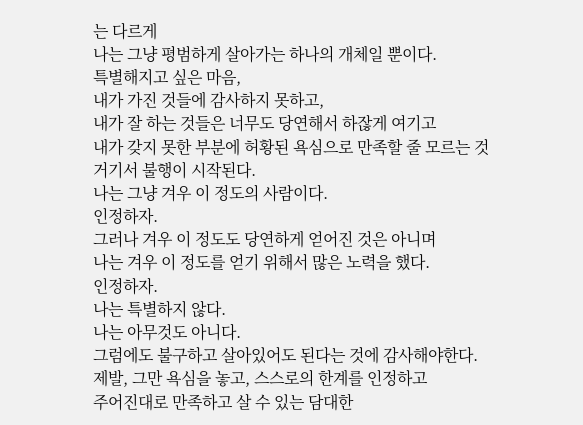는 다르게
나는 그냥 평범하게 살아가는 하나의 개체일 뿐이다.
특별해지고 싶은 마음,
내가 가진 것들에 감사하지 못하고,
내가 잘 하는 것들은 너무도 당연해서 하잖게 여기고
내가 갖지 못한 부분에 허황된 욕심으로 만족할 줄 모르는 것
거기서 불행이 시작된다.
나는 그냥 겨우 이 정도의 사람이다.
인정하자.
그러나 겨우 이 정도도 당연하게 얻어진 것은 아니며
나는 겨우 이 정도를 얻기 위해서 많은 노력을 했다.
인정하자.
나는 특별하지 않다.
나는 아무것도 아니다.
그럼에도 불구하고 살아있어도 된다는 것에 감사해야한다.
제발, 그만 욕심을 놓고, 스스로의 한계를 인정하고
주어진대로 만족하고 살 수 있는 담대한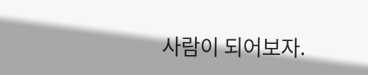사람이 되어보자.